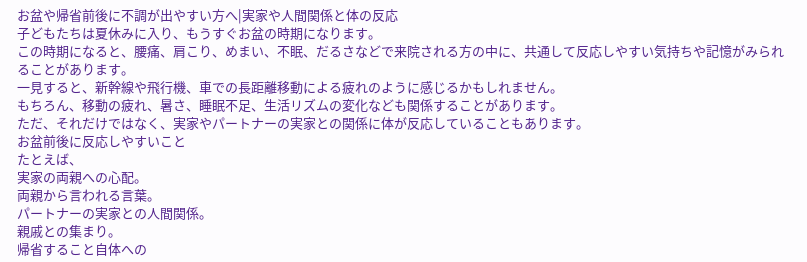お盆や帰省前後に不調が出やすい方へ|実家や人間関係と体の反応
子どもたちは夏休みに入り、もうすぐお盆の時期になります。
この時期になると、腰痛、肩こり、めまい、不眠、だるさなどで来院される方の中に、共通して反応しやすい気持ちや記憶がみられることがあります。
一見すると、新幹線や飛行機、車での長距離移動による疲れのように感じるかもしれません。
もちろん、移動の疲れ、暑さ、睡眠不足、生活リズムの変化なども関係することがあります。
ただ、それだけではなく、実家やパートナーの実家との関係に体が反応していることもあります。
お盆前後に反応しやすいこと
たとえば、
実家の両親への心配。
両親から言われる言葉。
パートナーの実家との人間関係。
親戚との集まり。
帰省すること自体への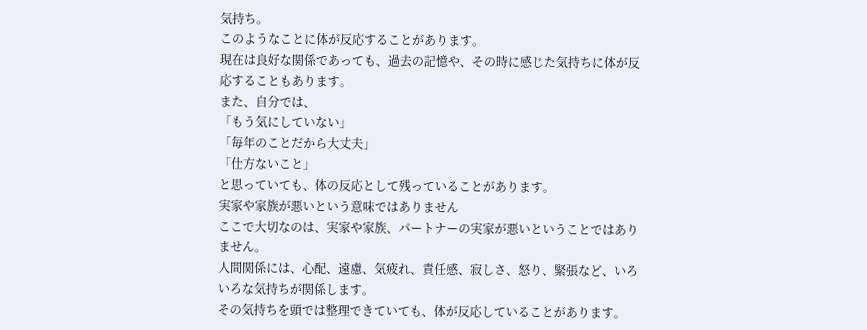気持ち。
このようなことに体が反応することがあります。
現在は良好な関係であっても、過去の記憶や、その時に感じた気持ちに体が反応することもあります。
また、自分では、
「もう気にしていない」
「毎年のことだから大丈夫」
「仕方ないこと」
と思っていても、体の反応として残っていることがあります。
実家や家族が悪いという意味ではありません
ここで大切なのは、実家や家族、パートナーの実家が悪いということではありません。
人間関係には、心配、遠慮、気疲れ、責任感、寂しさ、怒り、緊張など、いろいろな気持ちが関係します。
その気持ちを頭では整理できていても、体が反応していることがあります。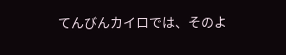てんびんカイロでは、そのよ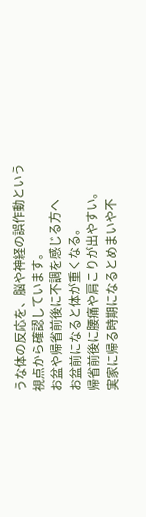うな体の反応を、脳や神経の誤作動という視点から確認しています。
お盆や帰省前後に不調を感じる方へ
お盆前になると体が重くなる。
帰省前後に腰痛や肩こりが出やすい。
実家に帰る時期になるとめまいや不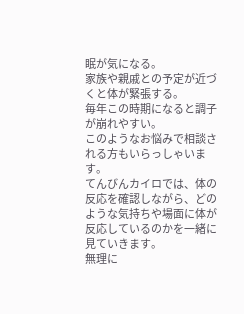眠が気になる。
家族や親戚との予定が近づくと体が緊張する。
毎年この時期になると調子が崩れやすい。
このようなお悩みで相談される方もいらっしゃいます。
てんびんカイロでは、体の反応を確認しながら、どのような気持ちや場面に体が反応しているのかを一緒に見ていきます。
無理に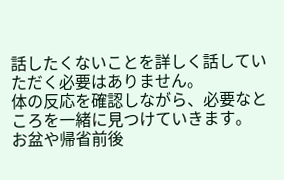話したくないことを詳しく話していただく必要はありません。
体の反応を確認しながら、必要なところを一緒に見つけていきます。
お盆や帰省前後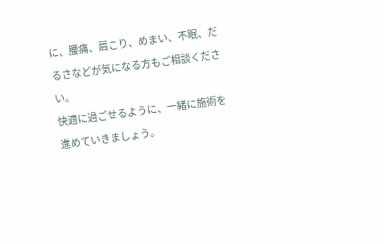に、腰痛、肩こり、めまい、不眠、だるさなどが気になる方もご相談ください。
快適に過ごせるように、一緒に施術を進めていきましょう。